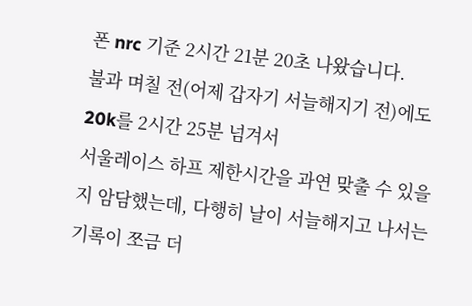폰 nrc 기준 2시간 21분 20초 나왔습니다.
불과 며칠 전(어제 갑자기 서늘해지기 전)에도 20k를 2시간 25분 넘겨서
서울레이스 하프 제한시간을 과연 맞출 수 있을지 암담했는데, 다행히 날이 서늘해지고 나서는 기록이 쪼금 더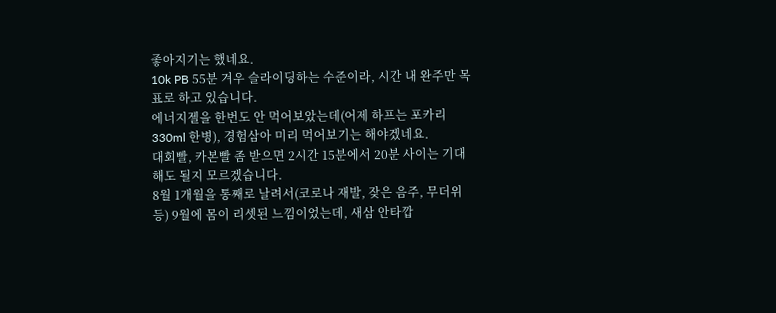좋아지기는 했네요.
10k PB 55분 겨우 슬라이딩하는 수준이라, 시간 내 완주만 목표로 하고 있습니다.
에너지젤을 한번도 안 먹어보았는데(어제 하프는 포카리 330ml 한병), 경험삼아 미리 먹어보기는 해야겠네요.
대회빨, 카본빨 좀 받으면 2시간 15분에서 20분 사이는 기대해도 될지 모르겠습니다.
8월 1개월을 통째로 날려서(코로나 재발, 잦은 음주, 무더위 등) 9월에 몸이 리셋된 느낌이었는데, 새삼 안타깝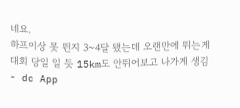네요.
하프이상 못 뛴지 3~4달 됐는데 오랜만에 뛰는게 대회 당일 일 듯 15km도 안뛰어보고 나가게 생김 - dc App